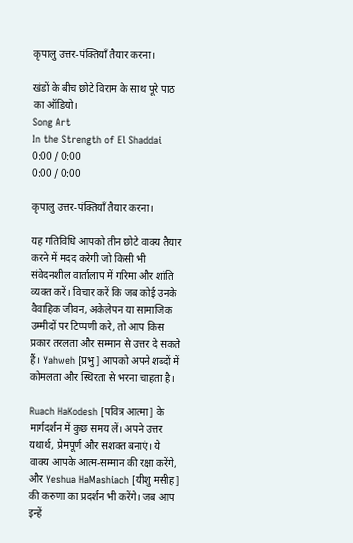कृपालु उत्तर-पंक्तियाँ तैयार करना।

खंडों के बीच छोटे विराम के साथ पूरे पाठ का ऑडियो।
Song Art
In the Strength of El Shaddai
0:00 / 0:00
0:00 / 0:00

कृपालु उत्तर-पंक्तियाँ तैयार करना।

यह गतिविधि आपको तीन छोटे वाक्य तैयार करने में मदद करेगी जो किसी भी संवेदनशील वार्तालाप में गरिमा और शांति व्यक्त करें। विचार करें कि जब कोई उनके वैवाहिक जीवन, अकेलेपन या सामाजिक उम्मीदों पर टिप्पणी करे, तो आप किस प्रकार तरलता और सम्मान से उत्तर दे सकते हैं। Yahweh [प्रभु] आपको अपने शब्दों में कोमलता और स्थिरता से भरना चाहता है।

Ruach HaKodesh [पवित्र आत्मा] के मार्गदर्शन में कुछ समय लें। अपने उत्तर यथार्थ, प्रेमपूर्ण और सशक्त बनाएं। ये वाक्य आपके आत्म-सम्मान की रक्षा करेंगे, और Yeshua HaMashiach [यीशु मसीह] की करुणा का प्रदर्शन भी करेंगे। जब आप इन्हें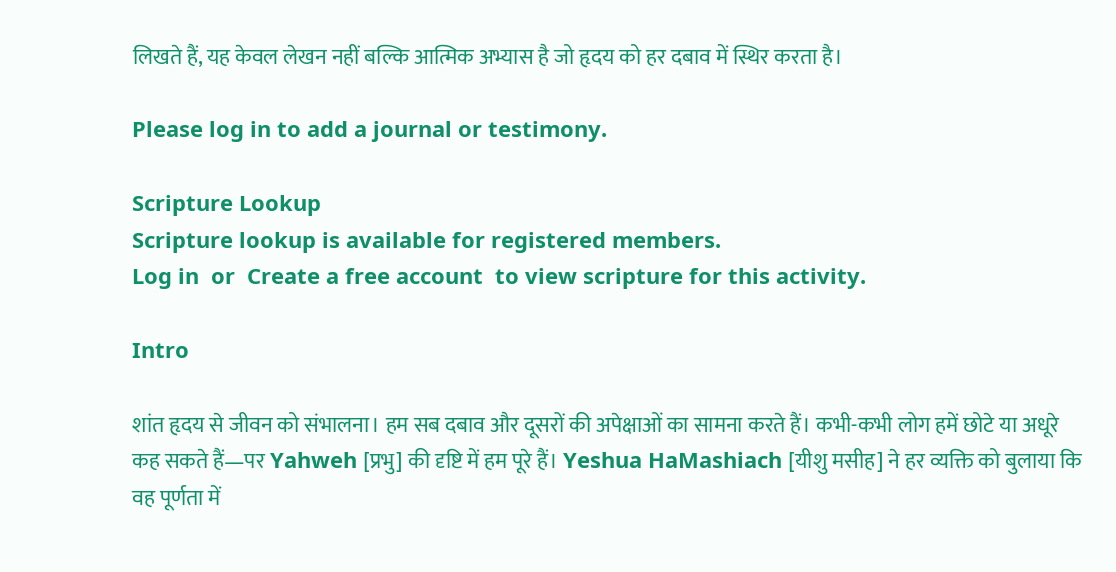लिखते हैं, यह केवल लेखन नहीं बल्कि आत्मिक अभ्यास है जो हृदय को हर दबाव में स्थिर करता है।

Please log in to add a journal or testimony.

Scripture Lookup
Scripture lookup is available for registered members.
Log in  or  Create a free account  to view scripture for this activity.

Intro

शांत हृदय से जीवन को संभालना। हम सब दबाव और दूसरों की अपेक्षाओं का सामना करते हैं। कभी-कभी लोग हमें छोटे या अधूरे कह सकते हैं—पर Yahweh [प्रभु] की दृष्टि में हम पूरे हैं। Yeshua HaMashiach [यीशु मसीह] ने हर व्यक्ति को बुलाया कि वह पूर्णता में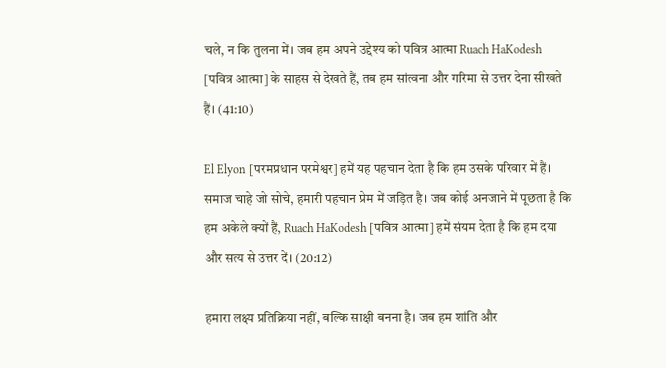चले, न कि तुलना में। जब हम अपने उद्देश्य को पवित्र आत्मा Ruach HaKodesh [पवित्र आत्मा] के साहस से देखते हैं, तब हम सांत्वना और गरिमा से उत्तर देना सीखते हैं। (41:10)

El Elyon [परमप्रधान परमेश्वर] हमें यह पहचान देता है कि हम उसके परिवार में हैं। समाज चाहे जो सोचे, हमारी पहचान प्रेम में जड़ित है। जब कोई अनजाने में पूछता है कि हम अकेले क्यों हैं, Ruach HaKodesh [पवित्र आत्मा] हमें संयम देता है कि हम दया और सत्य से उत्तर दें। (20:12)

हमारा लक्ष्य प्रतिक्रिया नहीं, बल्कि साक्षी बनना है। जब हम शांति और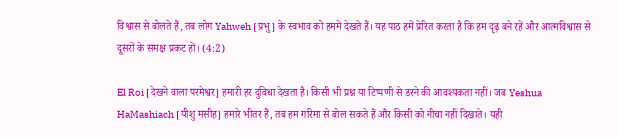विश्वास से बोलते हैं, तब लोग Yahweh [प्रभु] के स्वभाव को हममें देखते हैं। यह पाठ हमें प्रेरित करता है कि हम दृढ़ बने रहें और आत्मविश्वास से दूसरों के समक्ष प्रकट हों। (4:2)

El Roi [देखने वाला परमेश्वर] हमारी हर दुविधा देखता है। किसी भी प्रश्न या टिप्पणी से डरने की आवश्यकता नहीं। जब Yeshua HaMashiach [यीशु मसीह] हमारे भीतर हैं, तब हम गरिमा से बोल सकते हैं और किसी को नीचा नहीं दिखाते। यही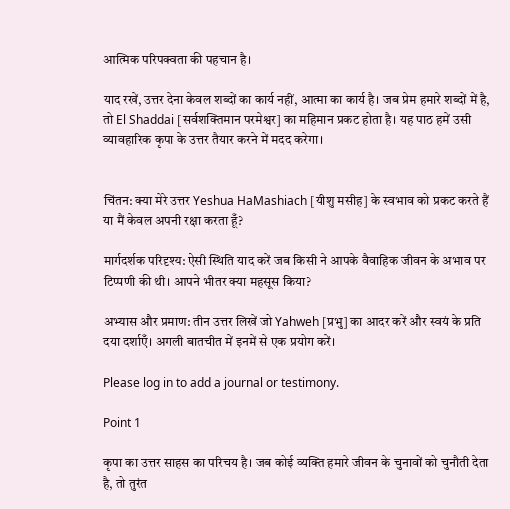आत्मिक परिपक्वता की पहचान है।

याद रखें, उत्तर देना केवल शब्दों का कार्य नहीं, आत्मा का कार्य है। जब प्रेम हमारे शब्दों में है, तो El Shaddai [सर्वशक्तिमान परमेश्वर] का महिमान प्रकट होता है। यह पाठ हमें उसी व्यावहारिक कृपा के उत्तर तैयार करने में मदद करेगा।


चिंतन: क्या मेरे उत्तर Yeshua HaMashiach [यीशु मसीह] के स्वभाव को प्रकट करते हैं या मैं केवल अपनी रक्षा करता हूँ?

मार्गदर्शक परिदृश्य: ऐसी स्थिति याद करें जब किसी ने आपके वैवाहिक जीवन के अभाव पर टिप्पणी की थी। आपने भीतर क्या महसूस किया?

अभ्यास और प्रमाण: तीन उत्तर लिखें जो Yahweh [प्रभु] का आदर करें और स्वयं के प्रति दया दर्शाएँ। अगली बातचीत में इनमें से एक प्रयोग करें।

Please log in to add a journal or testimony.

Point 1

कृपा का उत्तर साहस का परिचय है। जब कोई व्यक्ति हमारे जीवन के चुनावों को चुनौती देता है, तो तुरंत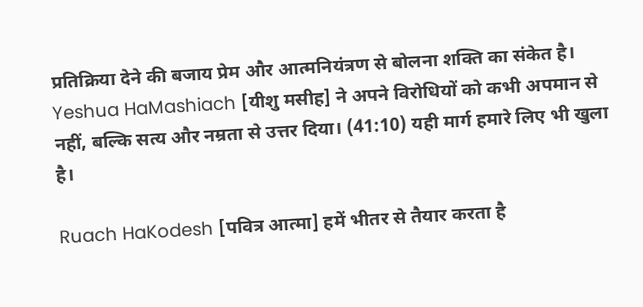प्रतिक्रिया देने की बजाय प्रेम और आत्मनियंत्रण से बोलना शक्ति का संकेत है। Yeshua HaMashiach [यीशु मसीह] ने अपने विरोधियों को कभी अपमान से नहीं, बल्कि सत्य और नम्रता से उत्तर दिया। (41:10) यही मार्ग हमारे लिए भी खुला है।

Ruach HaKodesh [पवित्र आत्मा] हमें भीतर से तैयार करता है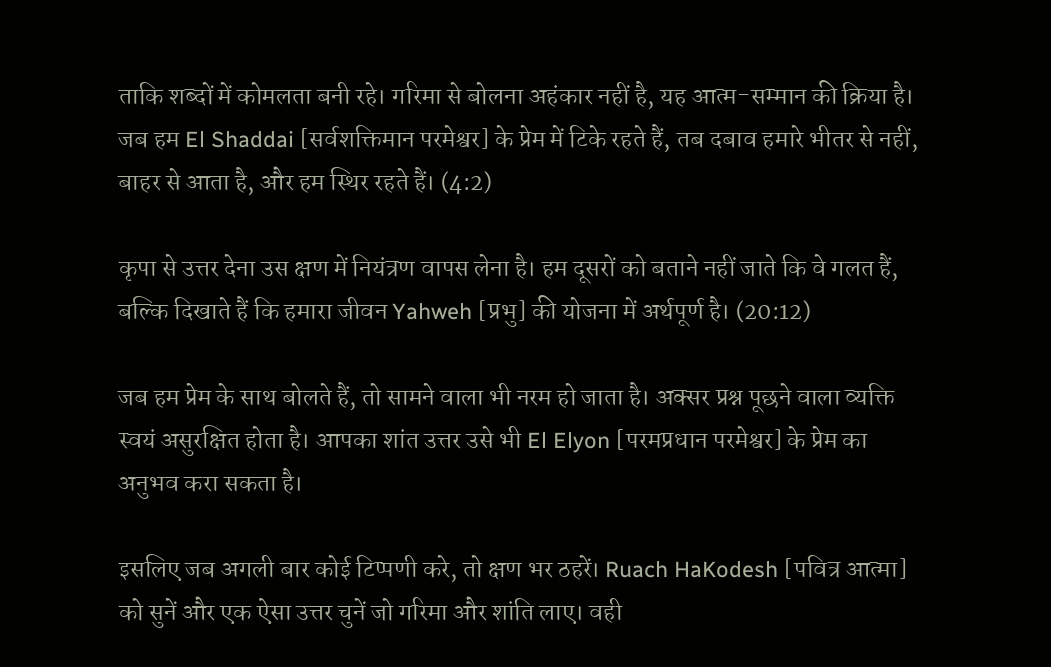ताकि शब्दों में कोमलता बनी रहे। गरिमा से बोलना अहंकार नहीं है, यह आत्म-सम्मान की क्रिया है। जब हम El Shaddai [सर्वशक्तिमान परमेश्वर] के प्रेम में टिके रहते हैं, तब दबाव हमारे भीतर से नहीं, बाहर से आता है, और हम स्थिर रहते हैं। (4:2)

कृपा से उत्तर देना उस क्षण में नियंत्रण वापस लेना है। हम दूसरों को बताने नहीं जाते कि वे गलत हैं, बल्कि दिखाते हैं कि हमारा जीवन Yahweh [प्रभु] की योजना में अर्थपूर्ण है। (20:12)

जब हम प्रेम के साथ बोलते हैं, तो सामने वाला भी नरम हो जाता है। अक्सर प्रश्न पूछने वाला व्यक्ति स्वयं असुरक्षित होता है। आपका शांत उत्तर उसे भी El Elyon [परमप्रधान परमेश्वर] के प्रेम का अनुभव करा सकता है।

इसलिए जब अगली बार कोई टिप्पणी करे, तो क्षण भर ठहरें। Ruach HaKodesh [पवित्र आत्मा] को सुनें और एक ऐसा उत्तर चुनें जो गरिमा और शांति लाए। वही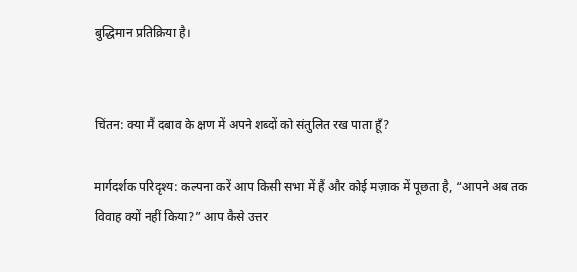बुद्धिमान प्रतिक्रिया है।


चिंतन: क्या मैं दबाव के क्षण में अपने शब्दों को संतुलित रख पाता हूँ?

मार्गदर्शक परिदृश्य: कल्पना करें आप किसी सभा में हैं और कोई मज़ाक में पूछता है, “आपने अब तक विवाह क्यों नहीं किया?” आप कैसे उत्तर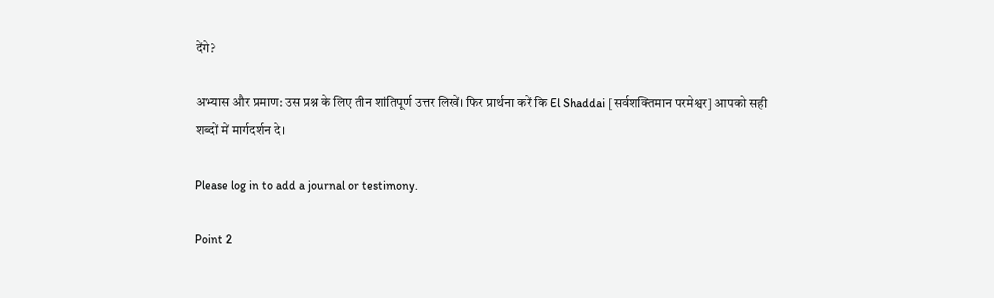देंगे?

अभ्यास और प्रमाण: उस प्रश्न के लिए तीन शांतिपूर्ण उत्तर लिखें। फिर प्रार्थना करें कि El Shaddai [सर्वशक्तिमान परमेश्वर] आपको सही शब्दों में मार्गदर्शन दे।

Please log in to add a journal or testimony.

Point 2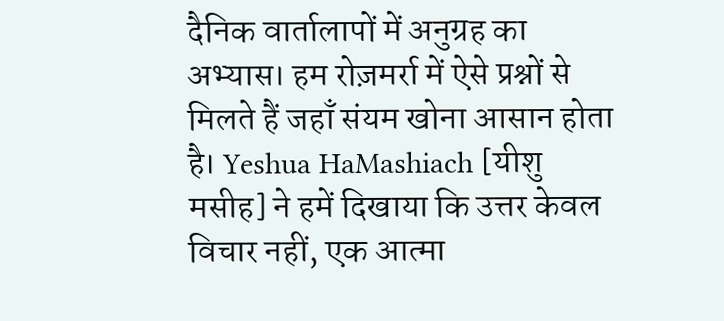दैनिक वार्तालापों में अनुग्रह का अभ्यास। हम रोज़मर्रा में ऐसे प्रश्नों से मिलते हैं जहाँ संयम खोना आसान होता है। Yeshua HaMashiach [यीशु मसीह] ने हमें दिखाया कि उत्तर केवल विचार नहीं, एक आत्मा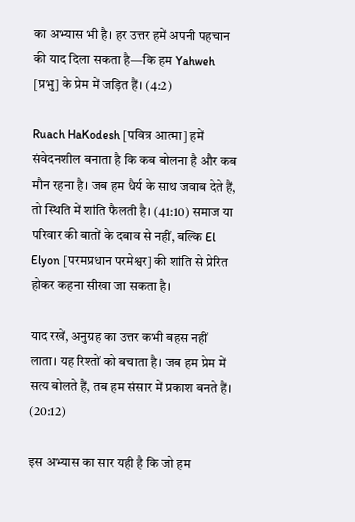का अभ्यास भी है। हर उत्तर हमें अपनी पहचान की याद दिला सकता है—कि हम Yahweh [प्रभु] के प्रेम में जड़ित हैं। (4:2)

Ruach HaKodesh [पवित्र आत्मा] हमें संवेदनशील बनाता है कि कब बोलना है और कब मौन रहना है। जब हम धैर्य के साथ जवाब देते हैं, तो स्थिति में शांति फैलती है। (41:10) समाज या परिवार की बातों के दबाव से नहीं, बल्कि El Elyon [परमप्रधान परमेश्वर] की शांति से प्रेरित होकर कहना सीखा जा सकता है।

याद रखें, अनुग्रह का उत्तर कभी बहस नहीं लाता। यह रिश्तों को बचाता है। जब हम प्रेम में सत्य बोलते हैं, तब हम संसार में प्रकाश बनते हैं। (20:12)

इस अभ्यास का सार यही है कि जो हम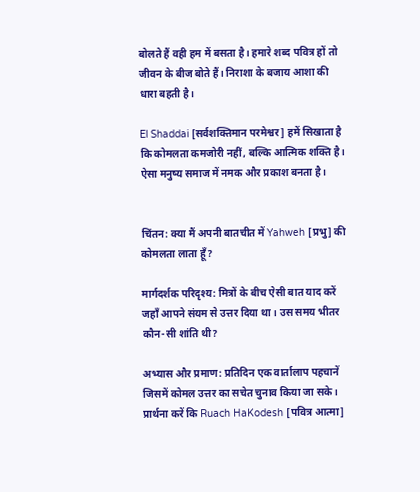बोलते हैं वही हम में बसता है। हमारे शब्द पवित्र हों तो जीवन के बीज बोते हैं। निराशा के बजाय आशा की धारा बहती है।

El Shaddai [सर्वशक्तिमान परमेश्वर] हमें सिखाता है कि कोमलता कमजोरी नहीं, बल्कि आत्मिक शक्ति है। ऐसा मनुष्य समाज में नमक और प्रकाश बनता है।


चिंतन: क्या मैं अपनी बातचीत में Yahweh [प्रभु] की कोमलता लाता हूँ?

मार्गदर्शक परिदृश्य: मित्रों के बीच ऐसी बात याद करें जहाँ आपने संयम से उत्तर दिया था। उस समय भीतर कौन-सी शांति थी?

अभ्यास और प्रमाण: प्रतिदिन एक वार्तालाप पहचानें जिसमें कोमल उत्तर का सचेत चुनाव किया जा सके। प्रार्थना करें कि Ruach HaKodesh [पवित्र आत्मा]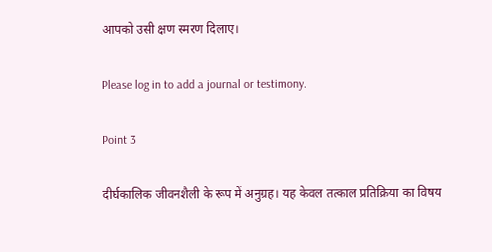आपको उसी क्षण स्मरण दिलाए।

Please log in to add a journal or testimony.

Point 3

दीर्घकालिक जीवनशैली के रूप में अनुग्रह। यह केवल तत्काल प्रतिक्रिया का विषय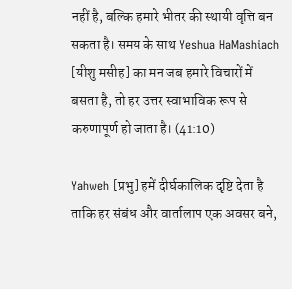नहीं है, बल्कि हमारे भीतर की स्थायी वृत्ति बन सकता है। समय के साथ Yeshua HaMashiach [यीशु मसीह] का मन जब हमारे विचारों में बसता है, तो हर उत्तर स्वाभाविक रूप से करुणापूर्ण हो जाता है। (41:10)

Yahweh [प्रभु] हमें दीर्घकालिक दृष्टि देता है ताकि हर संबंध और वार्तालाप एक अवसर बने,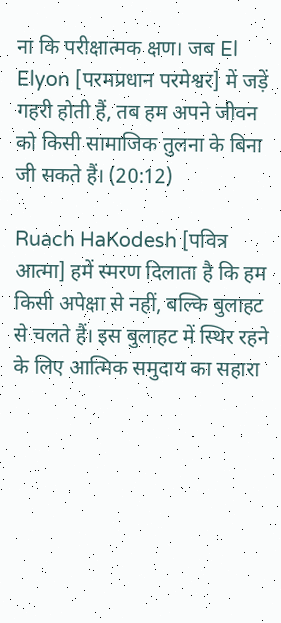ना कि परीक्षात्मक क्षण। जब El Elyon [परमप्रधान परमेश्वर] में जड़ें गहरी होती हैं, तब हम अपने जीवन को किसी सामाजिक तुलना के बिना जी सकते हैं। (20:12)

Ruach HaKodesh [पवित्र आत्मा] हमें स्मरण दिलाता है कि हम किसी अपेक्षा से नहीं, बल्कि बुलाहट से चलते हैं। इस बुलाहट में स्थिर रहने के लिए आत्मिक समुदाय का सहारा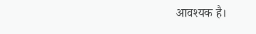आवश्यक है।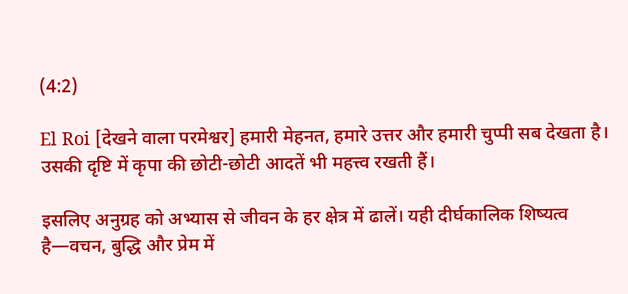(4:2)

El Roi [देखने वाला परमेश्वर] हमारी मेहनत, हमारे उत्तर और हमारी चुप्पी सब देखता है। उसकी दृष्टि में कृपा की छोटी-छोटी आदतें भी महत्त्व रखती हैं।

इसलिए अनुग्रह को अभ्यास से जीवन के हर क्षेत्र में ढालें। यही दीर्घकालिक शिष्यत्व है—वचन, बुद्धि और प्रेम में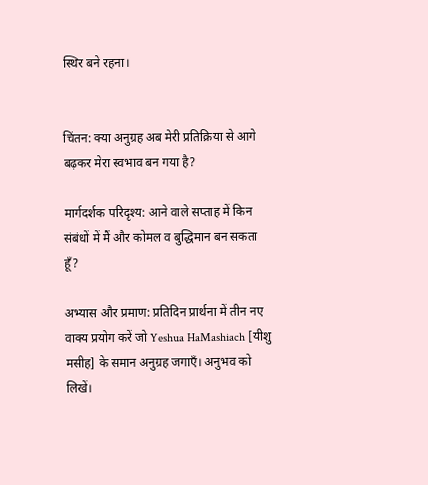स्थिर बने रहना।


चिंतन: क्या अनुग्रह अब मेरी प्रतिक्रिया से आगे बढ़कर मेरा स्वभाव बन गया है?

मार्गदर्शक परिदृश्य: आने वाले सप्ताह में किन संबंधों में मैं और कोमल व बुद्धिमान बन सकता हूँ?

अभ्यास और प्रमाण: प्रतिदिन प्रार्थना में तीन नए वाक्य प्रयोग करें जो Yeshua HaMashiach [यीशु मसीह] के समान अनुग्रह जगाएँ। अनुभव को लिखें।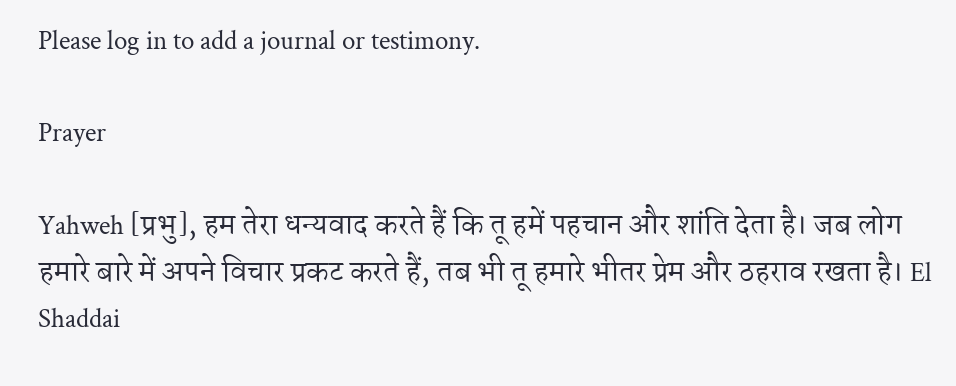Please log in to add a journal or testimony.

Prayer

Yahweh [प्रभु], हम तेरा धन्यवाद करते हैं कि तू हमें पहचान और शांति देता है। जब लोग हमारे बारे में अपने विचार प्रकट करते हैं, तब भी तू हमारे भीतर प्रेम और ठहराव रखता है। El Shaddai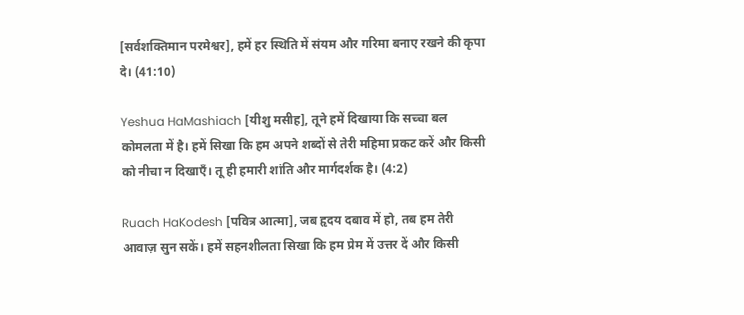[सर्वशक्तिमान परमेश्वर], हमें हर स्थिति में संयम और गरिमा बनाए रखने की कृपा दे। (41:10)

Yeshua HaMashiach [यीशु मसीह], तूने हमें दिखाया कि सच्चा बल कोमलता में है। हमें सिखा कि हम अपने शब्दों से तेरी महिमा प्रकट करें और किसी को नीचा न दिखाएँ। तू ही हमारी शांति और मार्गदर्शक है। (4:2)

Ruach HaKodesh [पवित्र आत्मा], जब हृदय दबाव में हो, तब हम तेरी आवाज़ सुन सकें। हमें सहनशीलता सिखा कि हम प्रेम में उत्तर दें और किसी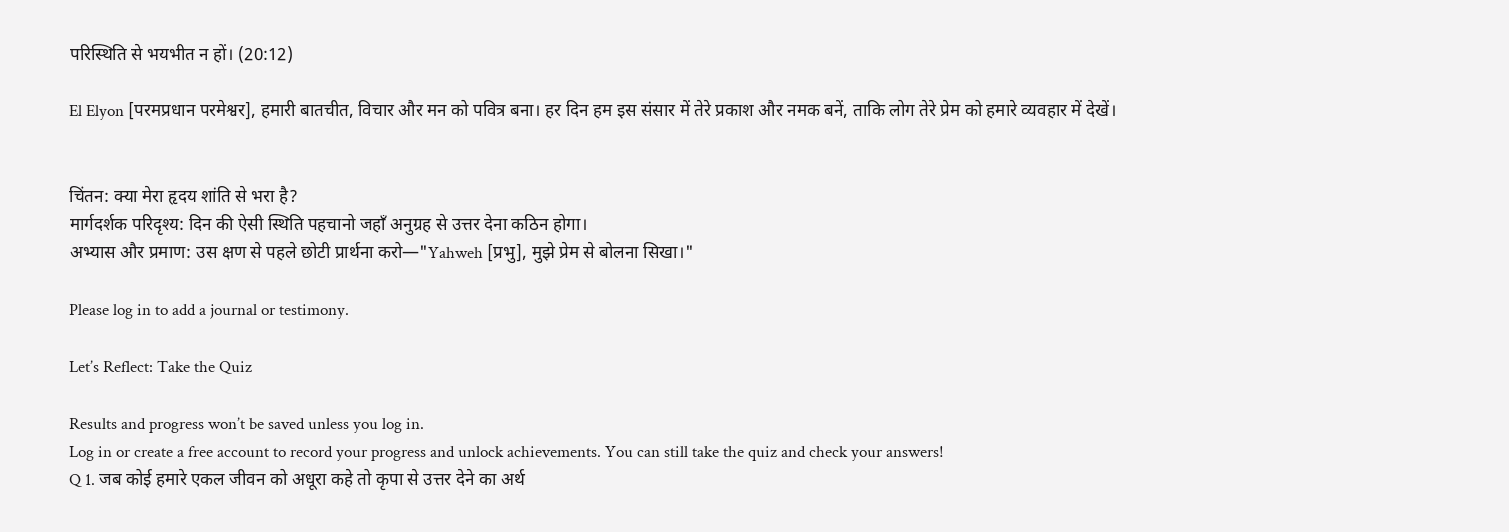परिस्थिति से भयभीत न हों। (20:12)

El Elyon [परमप्रधान परमेश्वर], हमारी बातचीत, विचार और मन को पवित्र बना। हर दिन हम इस संसार में तेरे प्रकाश और नमक बनें, ताकि लोग तेरे प्रेम को हमारे व्यवहार में देखें।


चिंतन: क्या मेरा हृदय शांति से भरा है?
मार्गदर्शक परिदृश्य: दिन की ऐसी स्थिति पहचानो जहाँ अनुग्रह से उत्तर देना कठिन होगा।
अभ्यास और प्रमाण: उस क्षण से पहले छोटी प्रार्थना करो—"Yahweh [प्रभु], मुझे प्रेम से बोलना सिखा।"

Please log in to add a journal or testimony.

Let’s Reflect: Take the Quiz

Results and progress won’t be saved unless you log in.
Log in or create a free account to record your progress and unlock achievements. You can still take the quiz and check your answers!
Q 1. जब कोई हमारे एकल जीवन को अधूरा कहे तो कृपा से उत्तर देने का अर्थ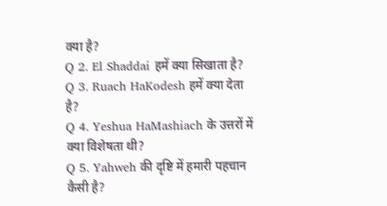क्या है?
Q 2. El Shaddai हमें क्या सिखाता है?
Q 3. Ruach HaKodesh हमें क्या देता है?
Q 4. Yeshua HaMashiach के उत्तरों में क्या विशेषता थी?
Q 5. Yahweh की दृष्टि में हमारी पहचान कैसी है?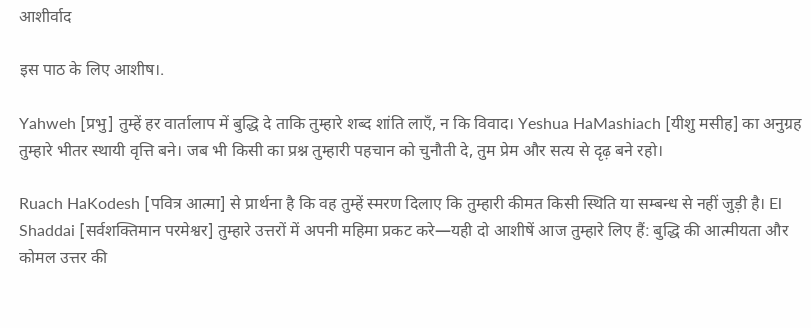आशीर्वाद

इस पाठ के लिए आशीष।.

Yahweh [प्रभु] तुम्हें हर वार्तालाप में बुद्धि दे ताकि तुम्हारे शब्द शांति लाएँ, न कि विवाद। Yeshua HaMashiach [यीशु मसीह] का अनुग्रह तुम्हारे भीतर स्थायी वृत्ति बने। जब भी किसी का प्रश्न तुम्हारी पहचान को चुनौती दे, तुम प्रेम और सत्य से दृढ़ बने रहो।

Ruach HaKodesh [पवित्र आत्मा] से प्रार्थना है कि वह तुम्हें स्मरण दिलाए कि तुम्हारी कीमत किसी स्थिति या सम्बन्ध से नहीं जुड़ी है। El Shaddai [सर्वशक्तिमान परमेश्वर] तुम्हारे उत्तरों में अपनी महिमा प्रकट करे—यही दो आशीषें आज तुम्हारे लिए हैं: बुद्धि की आत्मीयता और कोमल उत्तर की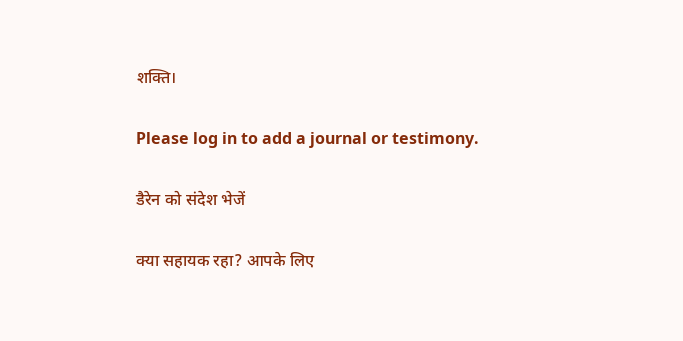शक्ति।

Please log in to add a journal or testimony.

डैरेन को संदेश भेजें

क्या सहायक रहा? आपके लिए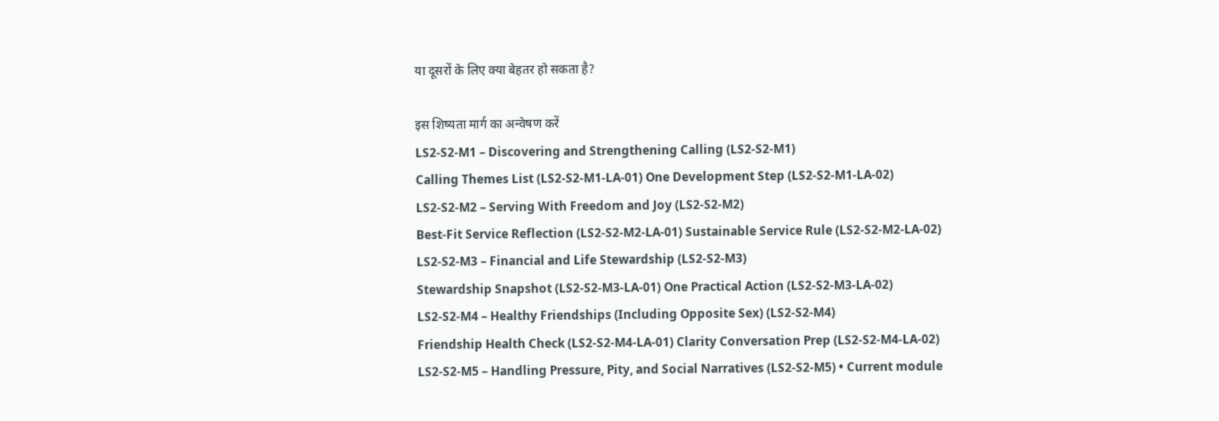या दूसरों के लिए क्या बेहतर हो सकता है?

इस शिष्यता मार्ग का अन्वेषण करें
LS2-S2-M1 – Discovering and Strengthening Calling (LS2-S2-M1)
Calling Themes List (LS2-S2-M1-LA-01) One Development Step (LS2-S2-M1-LA-02)
LS2-S2-M2 – Serving With Freedom and Joy (LS2-S2-M2)
Best-Fit Service Reflection (LS2-S2-M2-LA-01) Sustainable Service Rule (LS2-S2-M2-LA-02)
LS2-S2-M3 – Financial and Life Stewardship (LS2-S2-M3)
Stewardship Snapshot (LS2-S2-M3-LA-01) One Practical Action (LS2-S2-M3-LA-02)
LS2-S2-M4 – Healthy Friendships (Including Opposite Sex) (LS2-S2-M4)
Friendship Health Check (LS2-S2-M4-LA-01) Clarity Conversation Prep (LS2-S2-M4-LA-02)
LS2-S2-M5 – Handling Pressure, Pity, and Social Narratives (LS2-S2-M5) • Current module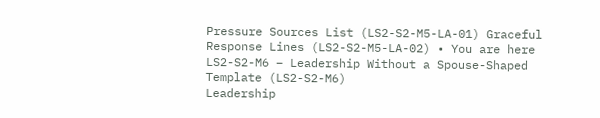Pressure Sources List (LS2-S2-M5-LA-01) Graceful Response Lines (LS2-S2-M5-LA-02) • You are here
LS2-S2-M6 – Leadership Without a Spouse-Shaped Template (LS2-S2-M6)
Leadership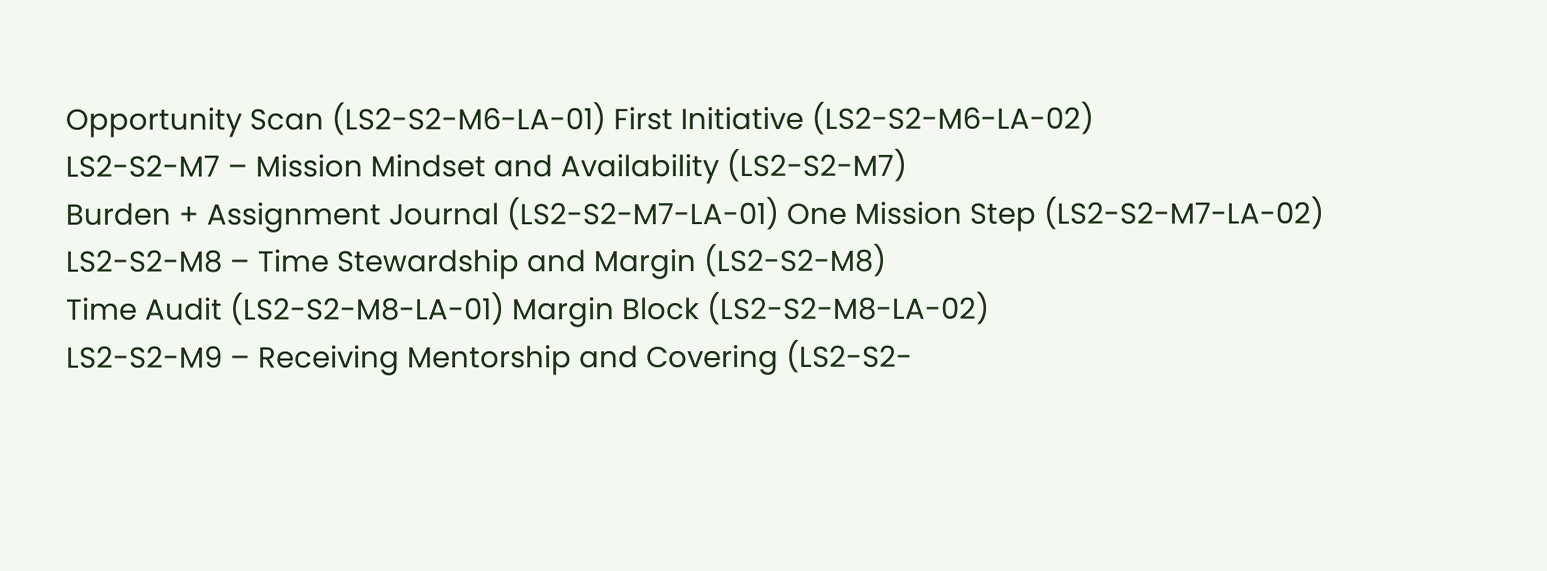Opportunity Scan (LS2-S2-M6-LA-01) First Initiative (LS2-S2-M6-LA-02)
LS2-S2-M7 – Mission Mindset and Availability (LS2-S2-M7)
Burden + Assignment Journal (LS2-S2-M7-LA-01) One Mission Step (LS2-S2-M7-LA-02)
LS2-S2-M8 – Time Stewardship and Margin (LS2-S2-M8)
Time Audit (LS2-S2-M8-LA-01) Margin Block (LS2-S2-M8-LA-02)
LS2-S2-M9 – Receiving Mentorship and Covering (LS2-S2-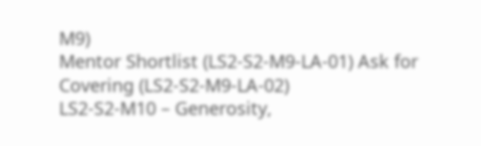M9)
Mentor Shortlist (LS2-S2-M9-LA-01) Ask for Covering (LS2-S2-M9-LA-02)
LS2-S2-M10 – Generosity,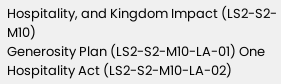Hospitality, and Kingdom Impact (LS2-S2-M10)
Generosity Plan (LS2-S2-M10-LA-01) One Hospitality Act (LS2-S2-M10-LA-02)